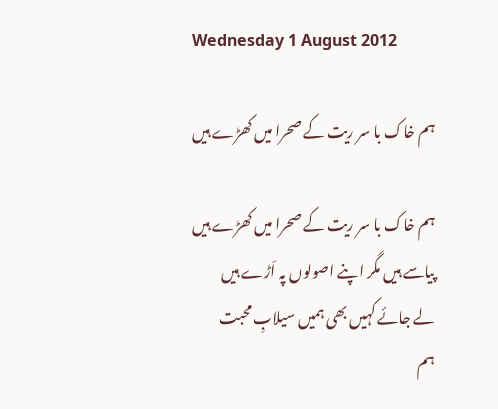Wednesday 1 August 2012

ہم خاک با سر ریت کے صحرا میں کھڑے ہیں

ہم خاک با سر ریت کے صحرا میں کھڑے ہیں
پیاسے ہیں مگر اپنے اصولوں پہ اَڑے ہیں
لے جائے کہیں بھی ہمیں سیلابِ محبت
ہم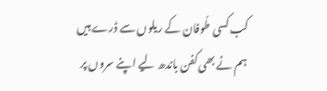کب کسی طُوفان کے ریلوں سے ڈرے ہیں
ہم نے بھی کفن باندھ لیے اپنے سروں پر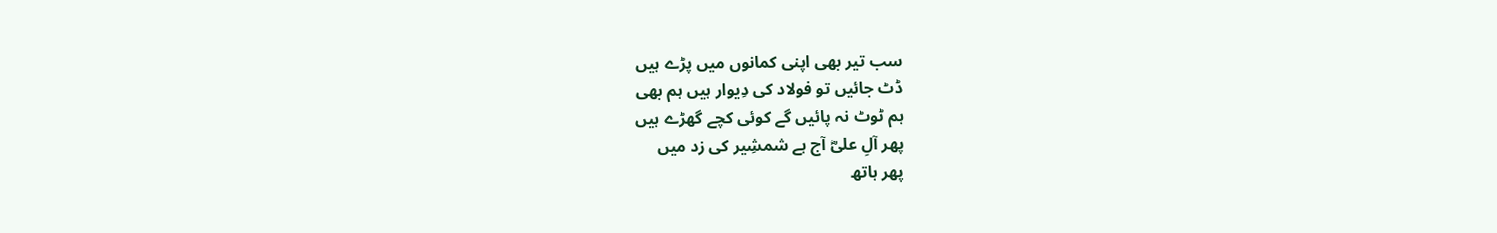سب تیر بھی اپنی کمانوں میں پڑے ہیں
ڈٹ جائیں تو فولاد کی دِیوار ہیں ہم بھی
ہم ٹوٹ نہ پائیں گے کوئی کچے گھڑے ہیں
پھر آلِ علیؓ آج ہے شمشِیر کی زد میں
پھر ہاتھ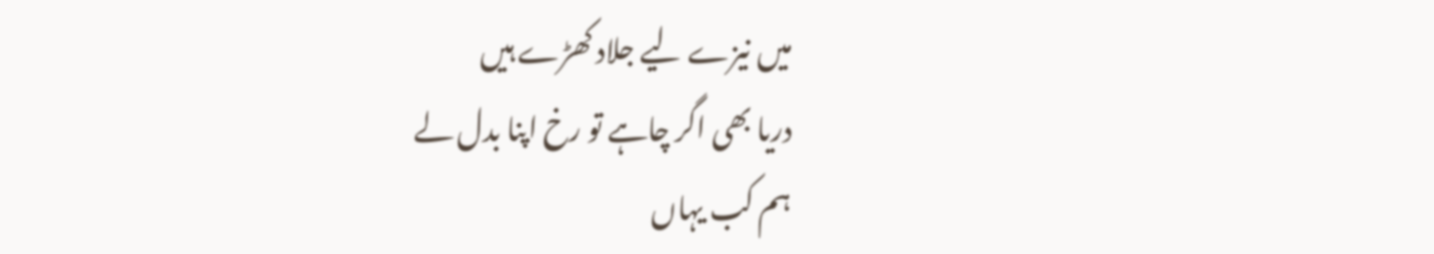میں نیزے لیے جلاد کھڑے ہیں
دریا بھی اگر چاہے تو رخ اپنا بدل لے
ہم کب یہاں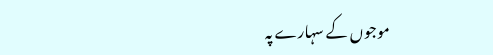موجوں کے سہارے پہ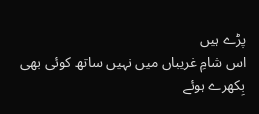پڑے ہیں
اس شامِ غریباں میں نہیں ساتھ کوئی بھی
بِکھرے ہوئے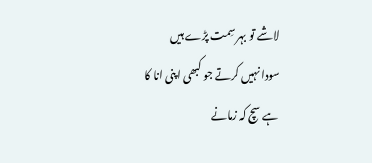لاشے تو بہر سِمت پڑے ہیں
سودا نہیں کرتے جو کبھی اپنی انا کا
ہے سچ کہ زمانے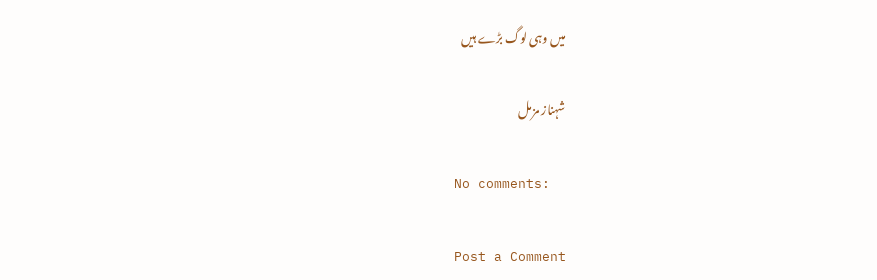میں وہی لوگ بڑے ہیں

شہناز مزمل

No comments:

Post a Comment